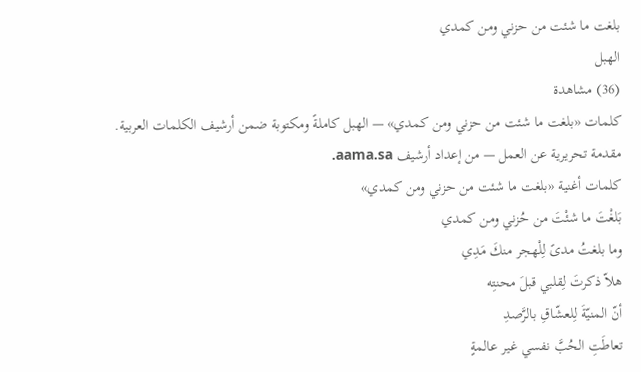بلغت ما شئت من حزني ومن كمدي
الهبل
(36) مشاهدة
كلمات «بلغت ما شئت من حزني ومن كمدي» — الهبل كاملةً ومكتوبة ضمن أرشيف الكلمات العربية.
مقدمة تحريرية عن العمل — من إعداد أرشيف aama.sa.
كلمات أغنية «بلغت ما شئت من حزني ومن كمدي»
بَلغْتَ ما شئْتَ من حُزني ومن كمدي
وما بلغتُ مدىً لِلْهجر منكَ مَدِي
هلاّ ذكرتَ لِقلبي قبلَ محنتِه
أنّ المنيّةَ لِلعشّاقِ بالرَّصدِ
تعاطَتِ الحُبَّ نفسي غير عالمةٍ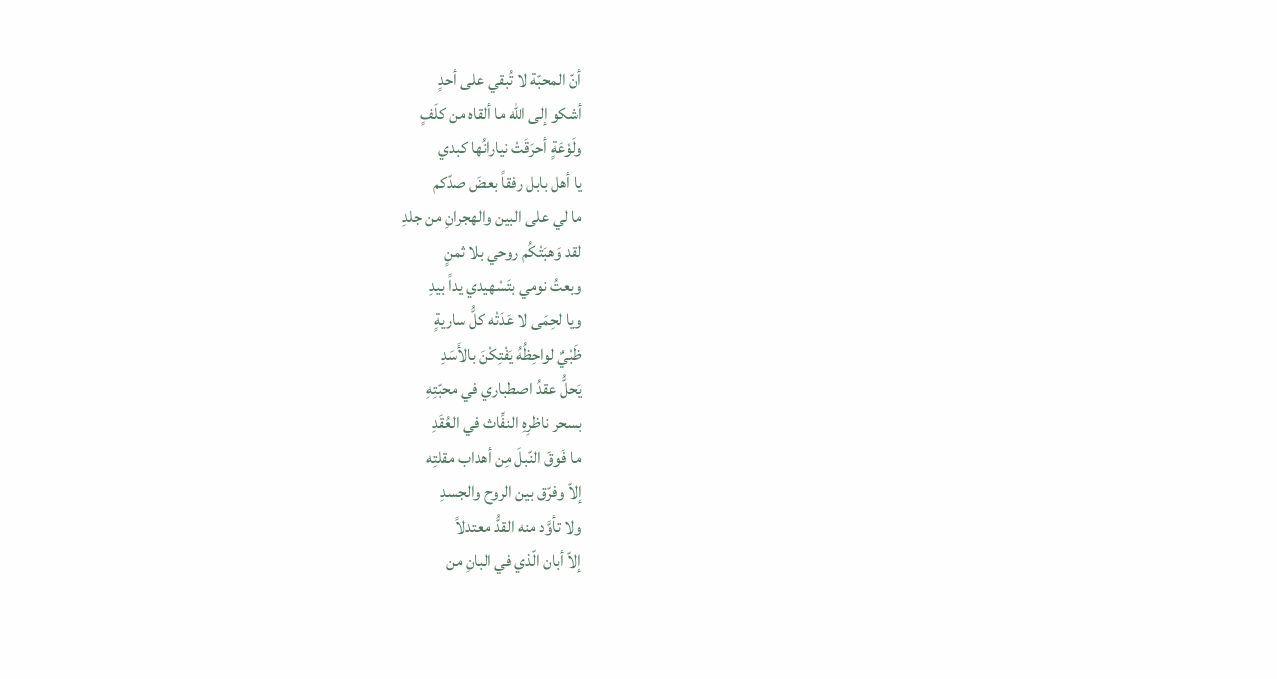أنّ المحبّة لا تُبقي على أحدٍ
أشكو إلى الله ما ألقاه من كلَفٍ
ولَوْعَةٍ أحرَقَتْ نيارانُها كبدي
يا أهل بابل رفقاً بعضَ صدّكم
ما لي على البين والهجرانِ من جلدِ
لقد وَهبَتْكُم روحي بلا ثمنٍ
وبعتُ نومي بتَسْهيدي يداً بيدِ
ويا لحِمَى لا عَدَتْه كلُّ ساريةٍ
ظَبْيٌ لواحِظُهُ يَفْتِكْنَ بالأَسَدِ
يَحلُّ عقدُ اصطباري في محبّتِهِ
بسحر ناظرِهِ النفِّاث في العُقَدِ
ما فَوقَ النّبلَ مِن أهداب مقلتِه
إلاّ وفرّق بين الروح والجسدِ
ولا تأوَّد منه القدُّ معتدلاً
إلاّ أبان الّذي في البانِ من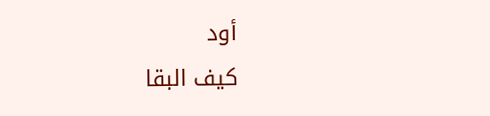أود
كيف البقا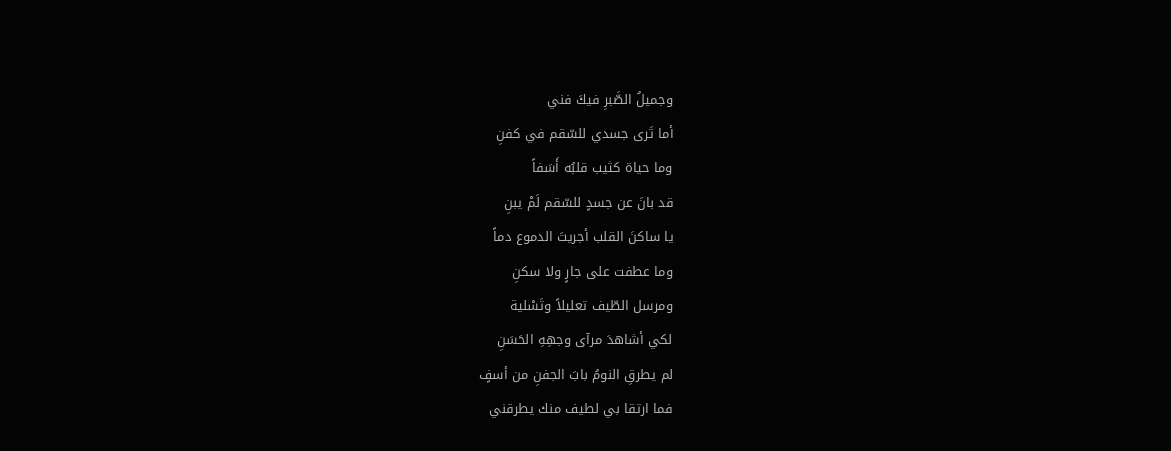وجميلُ الصَّبرِ فيكَ فني
أما تَرى جسدي للسّقم في كفنِ
وما حياة كثيب قلبُه أَسَفاً
قد بانَ عن جسدٍ للسّقم لَمْ يبنِ
يا ساكنَ القلب أجريتَ الدموع دماً
وما عطفت على جارٍ ولا سكنِ
ومرسل الطّيف تعليلاً وتَسْلية
لكي أشاهدَ مرآى وجهِهِ الحَسَنِ
لم يطرقِ النومُ بابَ الجفنِ من أسفٍ
فما ارتقا بي لطيف منك يطرقني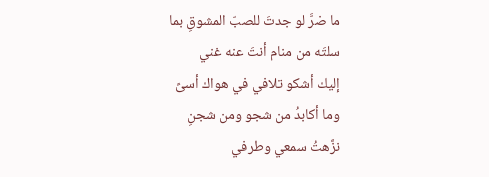ما ضرَّ لو جدتَ للصبّ المشوقِ بما
سلتَه من منام أنتَ عنه غني
إليك أشكو تلافي في هواك أسىً
وما أكابدُ من شجو ومن شجنِ
نزَّهتُ سمعي وطرفي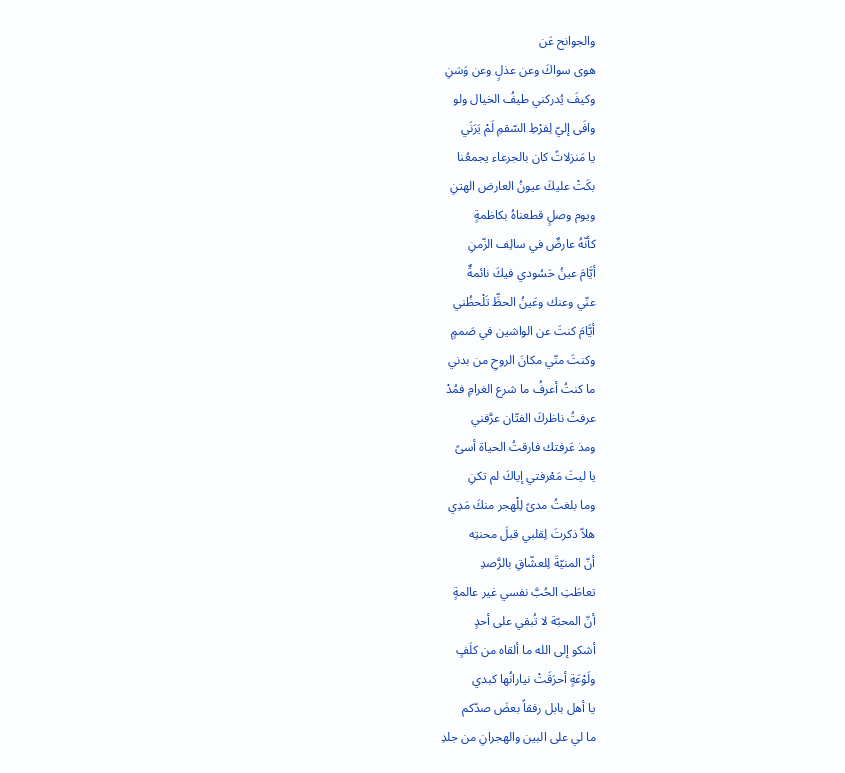والجوانح عَن
هوى سواكَ وعن عذلٍ وعن وَسَنِ
وكيفَ يُدركني طيفُ الخيال ولو
وافَى إليّ لِفرْطِ السّقمِ لَمْ يَرَنَي
يا مَنزلاتً كان بالجرعاء يجمعُنا
بكَتْ عليكَ عيونُ العارض الهتنِ
ويوم وصلٍ قطعناهُ بكاظمةٍ
كأنّهُ عارضٌ في سالِف الزّمنِ
أيَّامَ عينُ حَسُودي فيكَ نائمةٌ
عنّي وعنك وعَينُ الحظِّ تَلْحظُني
أيَّامَ كنتَ عن الواشين في صَممٍ
وكنتَ منّي مكانَ الروحِ من بدني
ما كنتُ أعرفُ ما شرع الغرامِ فمُدْ
عرفتُ ناظركَ الفتّان عرَّفني
ومذ عَرفتك فارقتُ الحياة أسىً
يا ليتَ مَعْرفتي إياكَ لم تكنِ
وما بلغتُ مدىً لِلْهجر منكَ مَدِي
هلاّ ذكرتَ لِقلبي قبلَ محنتِه
أنّ المنيّةَ لِلعشّاقِ بالرَّصدِ
تعاطَتِ الحُبَّ نفسي غير عالمةٍ
أنّ المحبّة لا تُبقي على أحدٍ
أشكو إلى الله ما ألقاه من كلَفٍ
ولَوْعَةٍ أحرَقَتْ نيارانُها كبدي
يا أهل بابل رفقاً بعضَ صدّكم
ما لي على البين والهجرانِ من جلدِ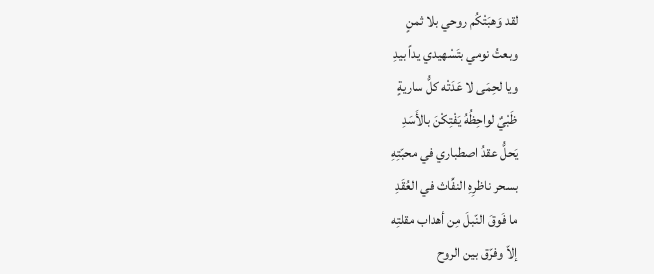لقد وَهبَتْكُم روحي بلا ثمنٍ
وبعتُ نومي بتَسْهيدي يداً بيدِ
ويا لحِمَى لا عَدَتْه كلُّ ساريةٍ
ظَبْيٌ لواحِظُهُ يَفْتِكْنَ بالأَسَدِ
يَحلُّ عقدُ اصطباري في محبّتِهِ
بسحر ناظرِهِ النفِّاث في العُقَدِ
ما فَوقَ النّبلَ مِن أهداب مقلتِه
إلاّ وفرّق بين الروح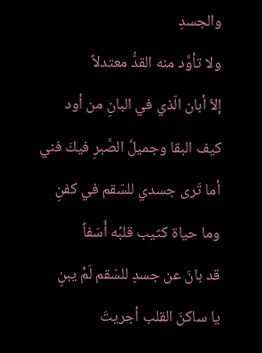والجسدِ
ولا تأوَّد منه القدُّ معتدلاً
إلاّ أبان الّذي في البانِ من أود
كيف البقا وجميلُ الصَّبرِ فيكَ فني
أما تَرى جسدي للسّقم في كفنِ
وما حياة كثيب قلبُه أَسَفاً
قد بانَ عن جسدٍ للسّقم لَمْ يبنِ
يا ساكنَ القلب أجريتَ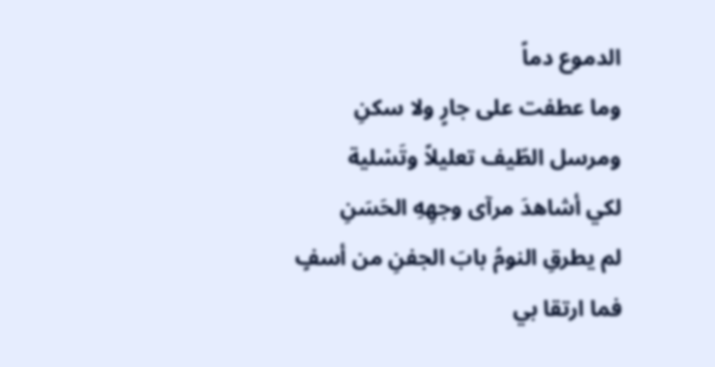الدموع دماً
وما عطفت على جارٍ ولا سكنِ
ومرسل الطّيف تعليلاً وتَسْلية
لكي أشاهدَ مرآى وجهِهِ الحَسَنِ
لم يطرقِ النومُ بابَ الجفنِ من أسفٍ
فما ارتقا بي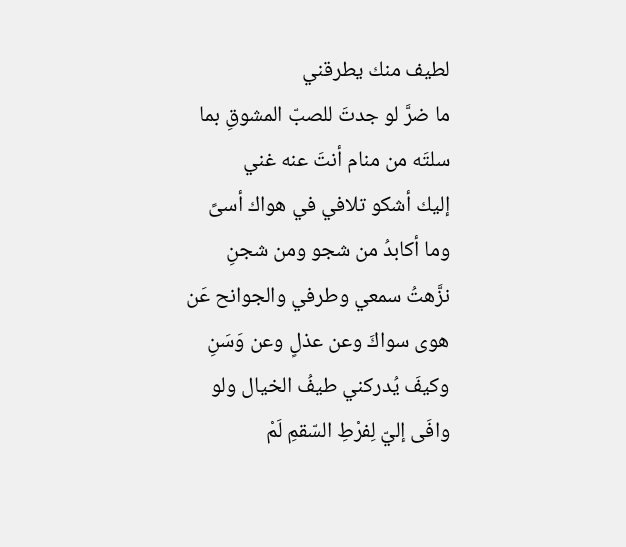لطيف منك يطرقني
ما ضرَّ لو جدتَ للصبّ المشوقِ بما
سلتَه من منام أنتَ عنه غني
إليك أشكو تلافي في هواك أسىً
وما أكابدُ من شجو ومن شجنِ
نزَّهتُ سمعي وطرفي والجوانح عَن
هوى سواكَ وعن عذلٍ وعن وَسَنِ
وكيفَ يُدركني طيفُ الخيال ولو
وافَى إليّ لِفرْطِ السّقمِ لَمْ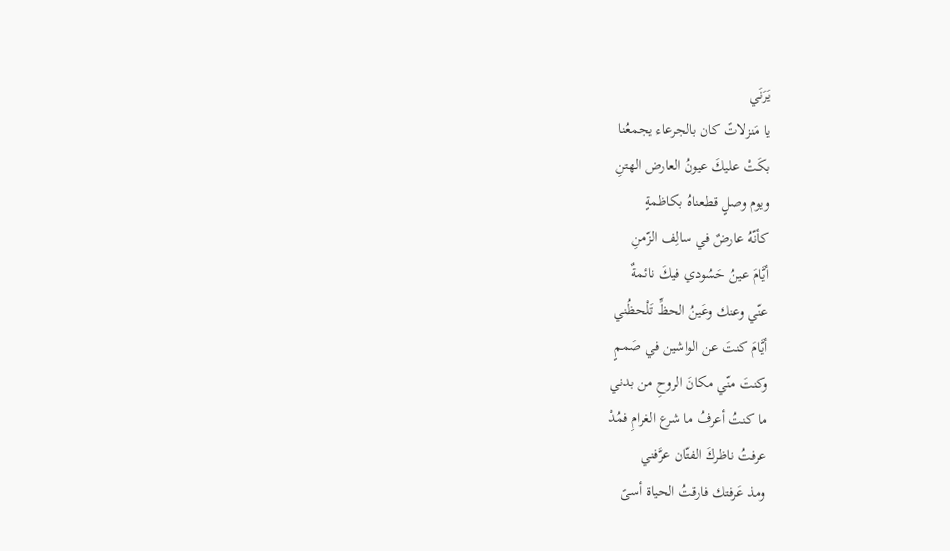يَرَنَي
يا مَنزلاتً كان بالجرعاء يجمعُنا
بكَتْ عليكَ عيونُ العارض الهتنِ
ويوم وصلٍ قطعناهُ بكاظمةٍ
كأنّهُ عارضٌ في سالِف الزّمنِ
أيَّامَ عينُ حَسُودي فيكَ نائمةٌ
عنّي وعنك وعَينُ الحظِّ تَلْحظُني
أيَّامَ كنتَ عن الواشين في صَممٍ
وكنتَ منّي مكانَ الروحِ من بدني
ما كنتُ أعرفُ ما شرع الغرامِ فمُدْ
عرفتُ ناظركَ الفتّان عرَّفني
ومذ عَرفتك فارقتُ الحياة أسىً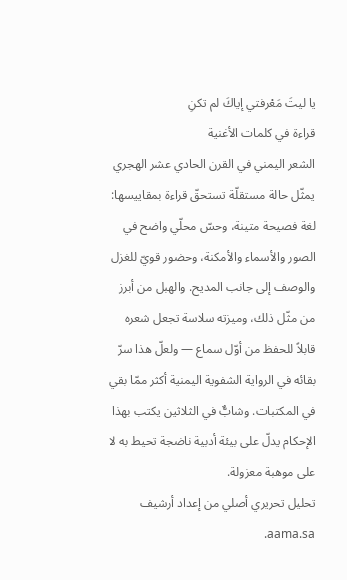يا ليتَ مَعْرفتي إياكَ لم تكنِ
قراءة في كلمات الأغنية
الشعر اليمني في القرن الحادي عشر الهجري يمثّل حالة مستقلّة تستحقّ قراءة بمقاييسها: لغة فصيحة متينة، وحسّ محلّي واضح في الصور والأسماء والأمكنة، وحضور قويّ للغزل والوصف إلى جانب المديح. والهبل من أبرز من مثّل ذلك، وميزته سلاسة تجعل شعره قابلاً للحفظ من أوّل سماع — ولعلّ هذا سرّ بقائه في الرواية الشفوية اليمنية أكثر ممّا بقي في المكتبات. وشابٌّ في الثلاثين يكتب بهذا الإحكام يدلّ على بيئة أدبية ناضجة تحيط به لا على موهبة معزولة.
تحليل تحريري أصلي من إعداد أرشيف aama.sa.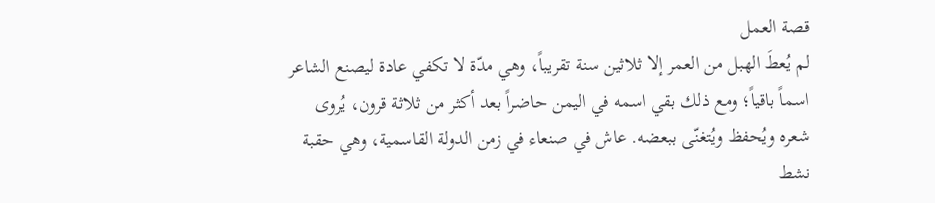قصة العمل
لم يُعطَ الهبل من العمر إلا ثلاثين سنة تقريباً، وهي مدّة لا تكفي عادة ليصنع الشاعر اسماً باقياً؛ ومع ذلك بقي اسمه في اليمن حاضراً بعد أكثر من ثلاثة قرون، يُروى شعره ويُحفظ ويُتغنّى ببعضه. عاش في صنعاء في زمن الدولة القاسمية، وهي حقبة نشط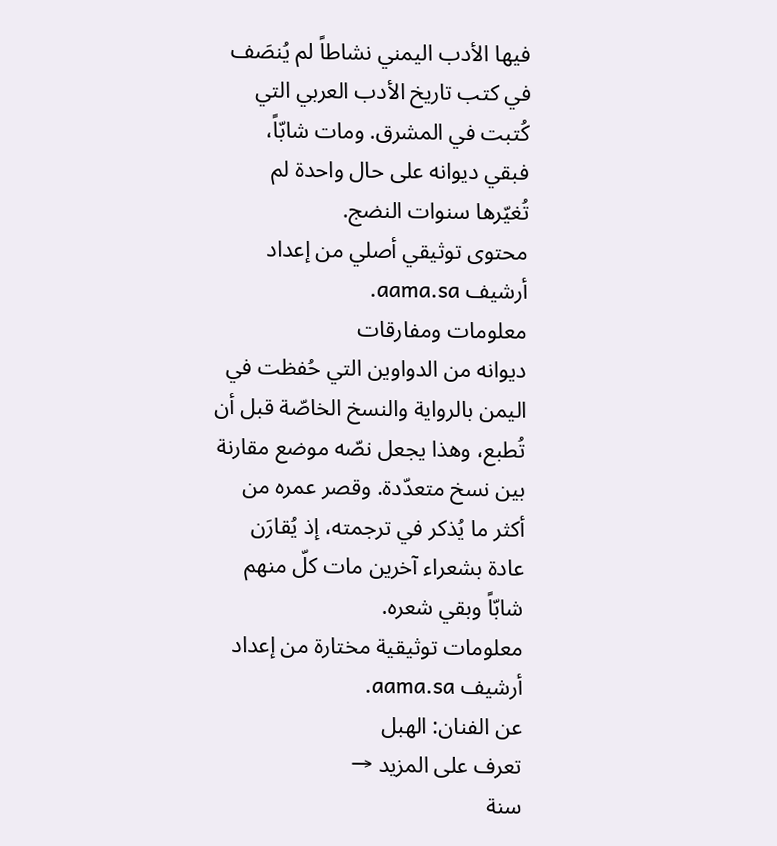فيها الأدب اليمني نشاطاً لم يُنصَف في كتب تاريخ الأدب العربي التي كُتبت في المشرق. ومات شابّاً، فبقي ديوانه على حال واحدة لم تُغيّرها سنوات النضج.
محتوى توثيقي أصلي من إعداد أرشيف aama.sa.
معلومات ومفارقات
ديوانه من الدواوين التي حُفظت في اليمن بالرواية والنسخ الخاصّة قبل أن تُطبع، وهذا يجعل نصّه موضع مقارنة بين نسخ متعدّدة. وقصر عمره من أكثر ما يُذكر في ترجمته، إذ يُقارَن عادة بشعراء آخرين مات كلّ منهم شابّاً وبقي شعره.
معلومات توثيقية مختارة من إعداد أرشيف aama.sa.
عن الفنان: الهبل
تعرف على المزيد →
سنة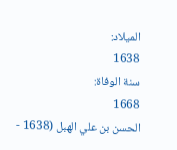الميلاد:
1638
سنة الوفاة:
1668
الحسن بن علي الهبل (1638 -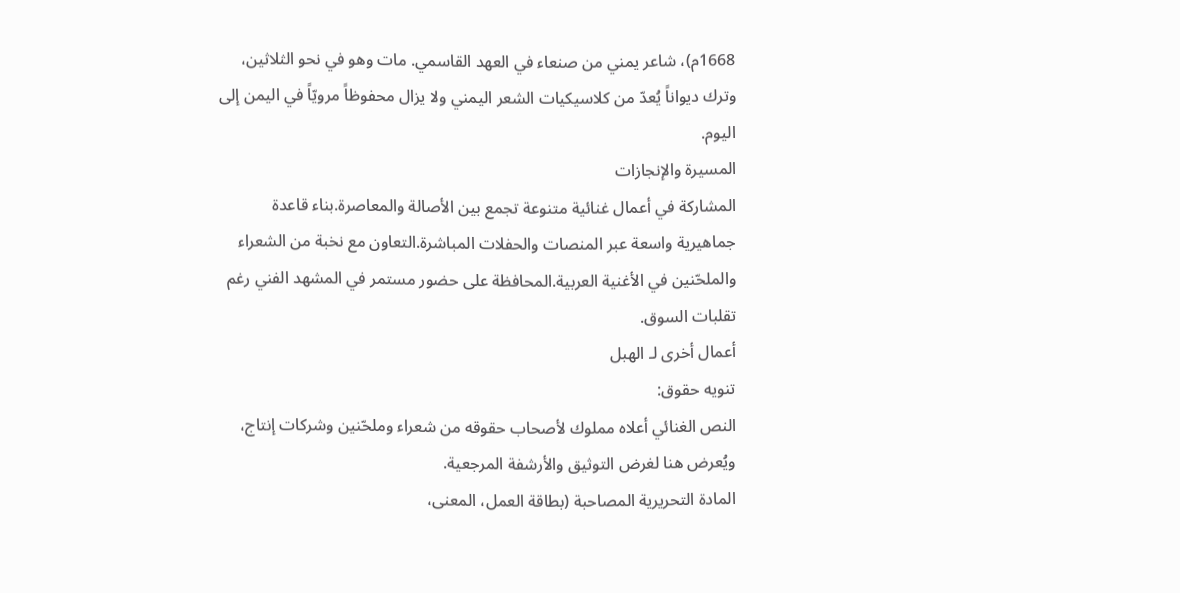1668م)، شاعر يمني من صنعاء في العهد القاسمي. مات وهو في نحو الثلاثين، وترك ديواناً يُعدّ من كلاسيكيات الشعر اليمني ولا يزال محفوظاً مرويّاً في اليمن إلى اليوم.
المسيرة والإنجازات
المشاركة في أعمال غنائية متنوعة تجمع بين الأصالة والمعاصرة.بناء قاعدة جماهيرية واسعة عبر المنصات والحفلات المباشرة.التعاون مع نخبة من الشعراء والملحّنين في الأغنية العربية.المحافظة على حضور مستمر في المشهد الفني رغم تقلبات السوق.
أعمال أخرى لـ الهبل
تنويه حقوق:
النص الغنائي أعلاه مملوك لأصحاب حقوقه من شعراء وملحّنين وشركات إنتاج، ويُعرض هنا لغرض التوثيق والأرشفة المرجعية.
المادة التحريرية المصاحبة (بطاقة العمل، المعنى،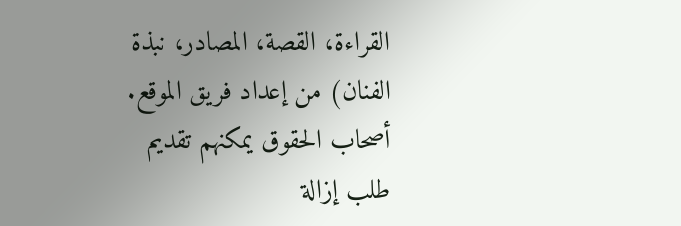القراءة، القصة، المصادر، نبذة الفنان) من إعداد فريق الموقع.
أصحاب الحقوق يمكنهم تقديم طلب إزالة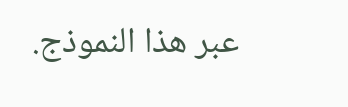عبر هذا النموذج.